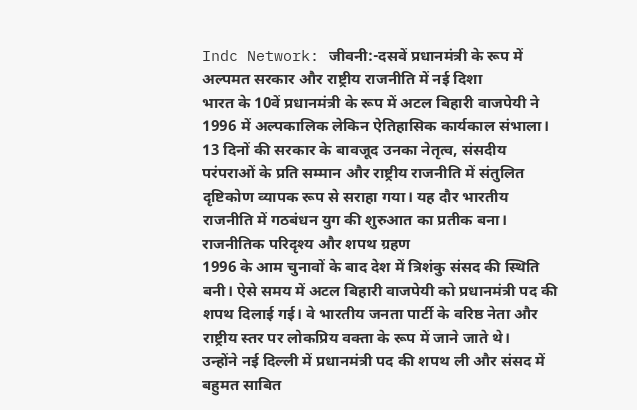Indc Network: जीवनी:-दसवें प्रधानमंत्री के रूप में अल्पमत सरकार और राष्ट्रीय राजनीति में नई दिशा
भारत के 10वें प्रधानमंत्री के रूप में अटल बिहारी वाजपेयी ने 1996 में अल्पकालिक लेकिन ऐतिहासिक कार्यकाल संभाला। 13 दिनों की सरकार के बावजूद उनका नेतृत्व, संसदीय परंपराओं के प्रति सम्मान और राष्ट्रीय राजनीति में संतुलित दृष्टिकोण व्यापक रूप से सराहा गया। यह दौर भारतीय राजनीति में गठबंधन युग की शुरुआत का प्रतीक बना।
राजनीतिक परिदृश्य और शपथ ग्रहण
1996 के आम चुनावों के बाद देश में त्रिशंकु संसद की स्थिति बनी। ऐसे समय में अटल बिहारी वाजपेयी को प्रधानमंत्री पद की शपथ दिलाई गई। वे भारतीय जनता पार्टी के वरिष्ठ नेता और राष्ट्रीय स्तर पर लोकप्रिय वक्ता के रूप में जाने जाते थे।
उन्होंने नई दिल्ली में प्रधानमंत्री पद की शपथ ली और संसद में बहुमत साबित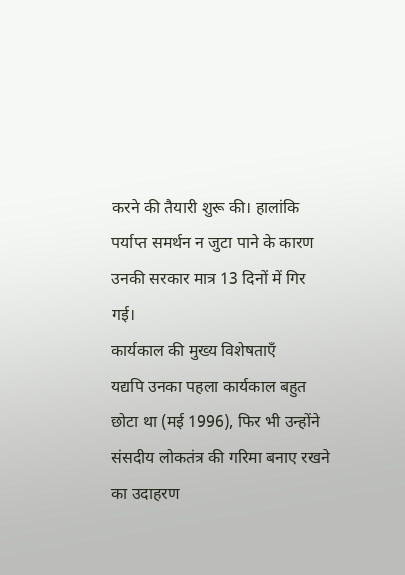करने की तैयारी शुरू की। हालांकि पर्याप्त समर्थन न जुटा पाने के कारण उनकी सरकार मात्र 13 दिनों में गिर गई।
कार्यकाल की मुख्य विशेषताएँ
यद्यपि उनका पहला कार्यकाल बहुत छोटा था (मई 1996), फिर भी उन्होंने संसदीय लोकतंत्र की गरिमा बनाए रखने का उदाहरण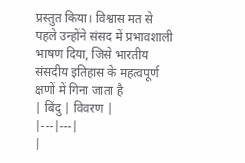प्रस्तुत किया। विश्वास मत से पहले उन्होंने संसद में प्रभावशाली भाषण दिया, जिसे भारतीय संसदीय इतिहास के महत्वपूर्ण क्षणों में गिना जाता है
| बिंदु | विवरण |
|---|---|
|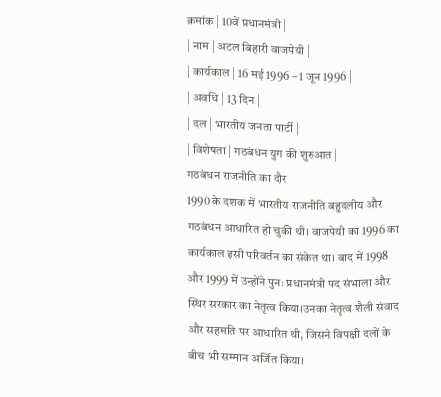क्रमांक | 10वें प्रधानमंत्री |
| नाम | अटल बिहारी वाजपेयी |
| कार्यकाल | 16 मई 1996 – 1 जून 1996 |
| अवधि | 13 दिन |
| दल | भारतीय जनता पार्टी |
| विशेषता | गठबंधन युग की शुरुआत |
गठबंधन राजनीति का दौर
1990 के दशक में भारतीय राजनीति बहुदलीय और गठबंधन आधारित हो चुकी थी। वाजपेयी का 1996 का कार्यकाल इसी परिवर्तन का संकेत था। बाद में 1998 और 1999 में उन्होंने पुनः प्रधानमंत्री पद संभाला और स्थिर सरकार का नेतृत्व किया।उनका नेतृत्व शैली संवाद और सहमति पर आधारित थी, जिसने विपक्षी दलों के बीच भी सम्मान अर्जित किया।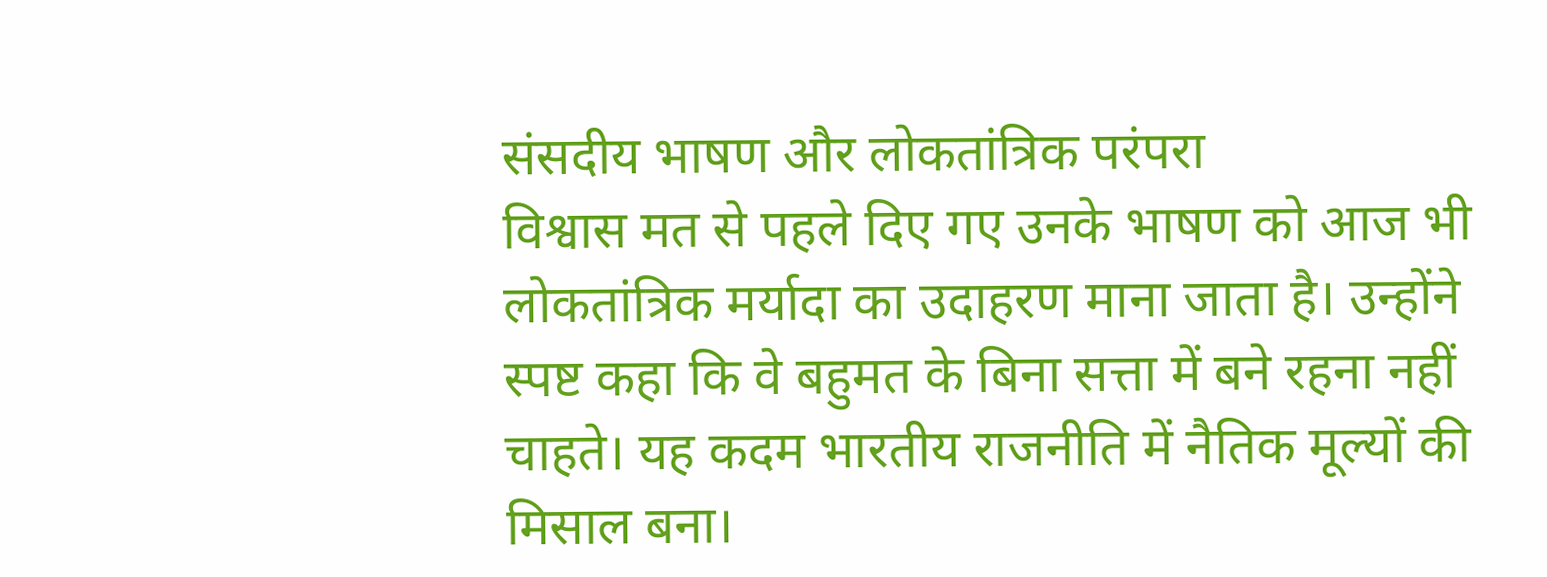संसदीय भाषण और लोकतांत्रिक परंपरा
विश्वास मत से पहले दिए गए उनके भाषण को आज भी लोकतांत्रिक मर्यादा का उदाहरण माना जाता है। उन्होंने स्पष्ट कहा कि वे बहुमत के बिना सत्ता में बने रहना नहीं चाहते। यह कदम भारतीय राजनीति में नैतिक मूल्यों की मिसाल बना।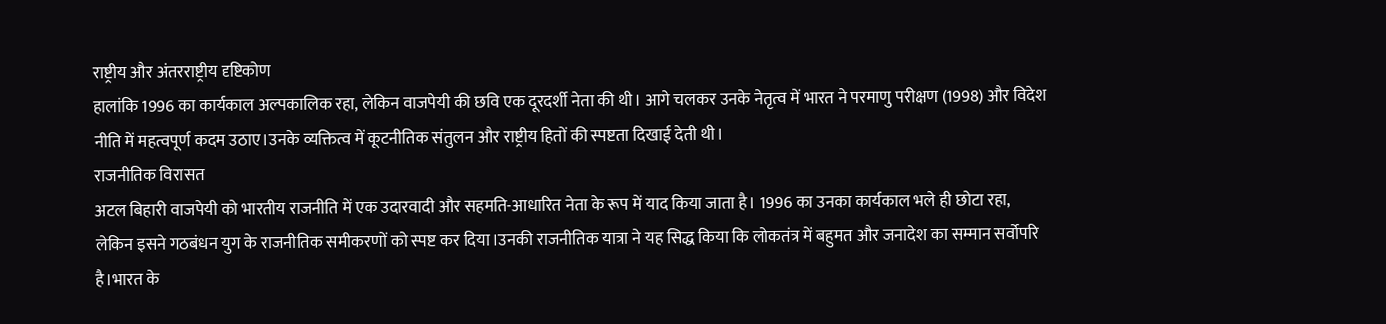राष्ट्रीय और अंतरराष्ट्रीय दृष्टिकोण
हालांकि 1996 का कार्यकाल अल्पकालिक रहा, लेकिन वाजपेयी की छवि एक दूरदर्शी नेता की थी। आगे चलकर उनके नेतृत्व में भारत ने परमाणु परीक्षण (1998) और विदेश नीति में महत्वपूर्ण कदम उठाए।उनके व्यक्तित्व में कूटनीतिक संतुलन और राष्ट्रीय हितों की स्पष्टता दिखाई देती थी।
राजनीतिक विरासत
अटल बिहारी वाजपेयी को भारतीय राजनीति में एक उदारवादी और सहमति-आधारित नेता के रूप में याद किया जाता है। 1996 का उनका कार्यकाल भले ही छोटा रहा, लेकिन इसने गठबंधन युग के राजनीतिक समीकरणों को स्पष्ट कर दिया।उनकी राजनीतिक यात्रा ने यह सिद्ध किया कि लोकतंत्र में बहुमत और जनादेश का सम्मान सर्वोपरि है।भारत के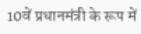10वें प्रधानमंत्री के रूप में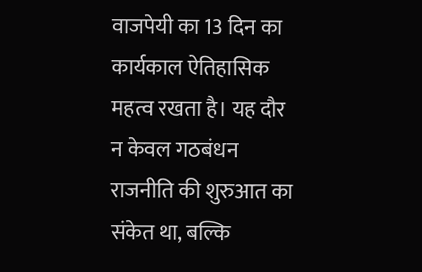वाजपेयी का 13 दिन का कार्यकाल ऐतिहासिक महत्व रखता है। यह दौर न केवल गठबंधन राजनीति की शुरुआत का संकेत था, बल्कि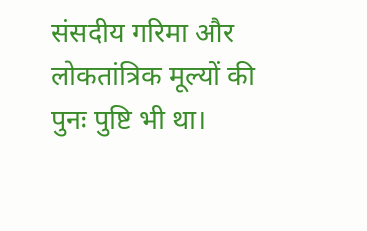संसदीय गरिमा और लोकतांत्रिक मूल्यों की पुनः पुष्टि भी था।